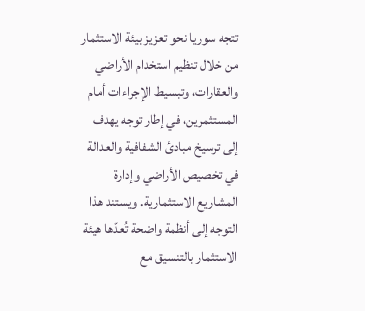تتجه سوريا نحو تعزيز بيئة الاستثمار من خلال تنظيم استخدام الأراضي والعقارات، وتبسيط الإجراءات أمام المستثمرين، في إطار توجه يهدف إلى ترسيخ مبادئ الشفافية والعدالة في تخصيص الأراضي وإدارة المشاريع الاستثمارية. ويستند هذا التوجه إلى أنظمة واضحة تُعدّها هيئة الاستثمار بالتنسيق مع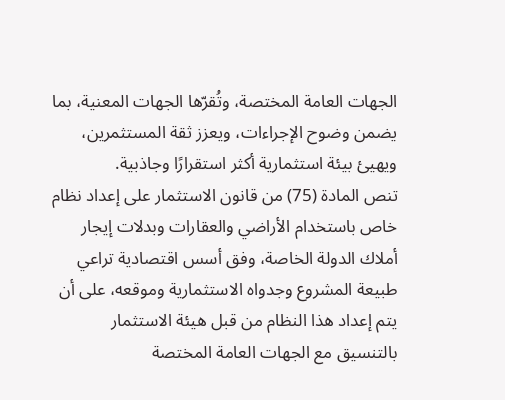الجهات العامة المختصة، وتُقرّها الجهات المعنية، بما يضمن وضوح الإجراءات، ويعزز ثقة المستثمرين، ويهيئ بيئة استثمارية أكثر استقرارًا وجاذبية.
تنص المادة (75) من قانون الاستثمار على إعداد نظام خاص باستخدام الأراضي والعقارات وبدلات إيجار أملاك الدولة الخاصة، وفق أسس اقتصادية تراعي طبيعة المشروع وجدواه الاستثمارية وموقعه، على أن يتم إعداد هذا النظام من قبل هيئة الاستثمار بالتنسيق مع الجهات العامة المختصة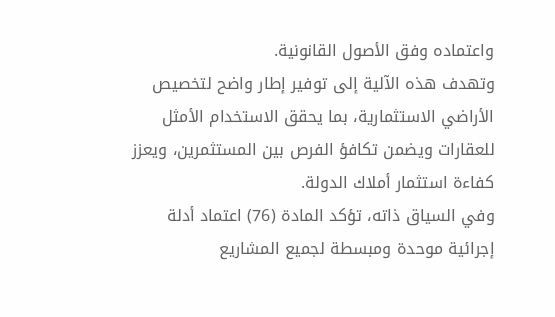واعتماده وفق الأصول القانونية.
وتهدف هذه الآلية إلى توفير إطار واضح لتخصيص الأراضي الاستثمارية، بما يحقق الاستخدام الأمثل للعقارات ويضمن تكافؤ الفرص بين المستثمرين، ويعزز كفاءة استثمار أملاك الدولة.
وفي السياق ذاته، تؤكد المادة (76) اعتماد أدلة إجرائية موحدة ومبسطة لجميع المشاريع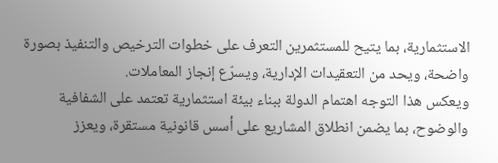الاستثمارية، بما يتيح للمستثمرين التعرف على خطوات الترخيص والتنفيذ بصورة واضحة، ويحد من التعقيدات الإدارية، ويسرّع إنجاز المعاملات.
ويعكس هذا التوجه اهتمام الدولة ببناء بيئة استثمارية تعتمد على الشفافية والوضوح، بما يضمن انطلاق المشاريع على أسس قانونية مستقرة، ويعزز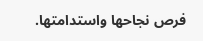فرص نجاحها واستدامتها.